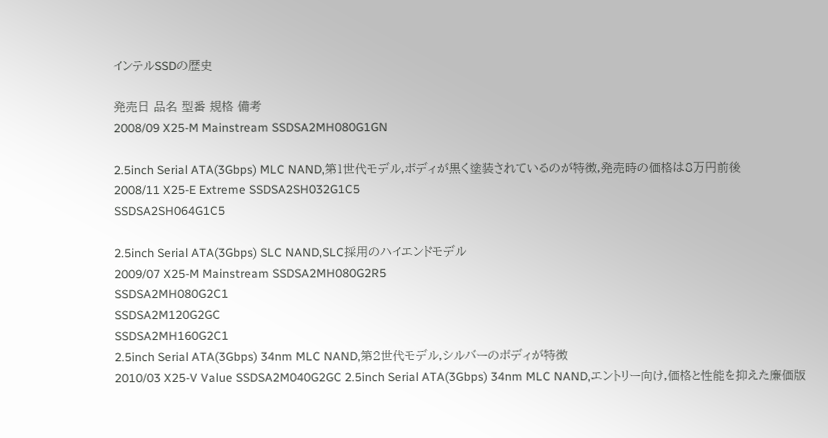インテルSSDの歴史

発売日 品名 型番 規格 備考
2008/09 X25-M Mainstream SSDSA2MH080G1GN

2.5inch Serial ATA(3Gbps) MLC NAND,第1世代モデル,ボディが黒く塗装されているのが特徴,発売時の価格は8万円前後
2008/11 X25-E Extreme SSDSA2SH032G1C5
SSDSA2SH064G1C5

2.5inch Serial ATA(3Gbps) SLC NAND,SLC採用のハイエンドモデル
2009/07 X25-M Mainstream SSDSA2MH080G2R5
SSDSA2MH080G2C1
SSDSA2M120G2GC
SSDSA2MH160G2C1
2.5inch Serial ATA(3Gbps) 34nm MLC NAND,第2世代モデル,シルバーのボディが特徴
2010/03 X25-V Value SSDSA2M040G2GC 2.5inch Serial ATA(3Gbps) 34nm MLC NAND,エントリー向け,価格と性能を抑えた廉価版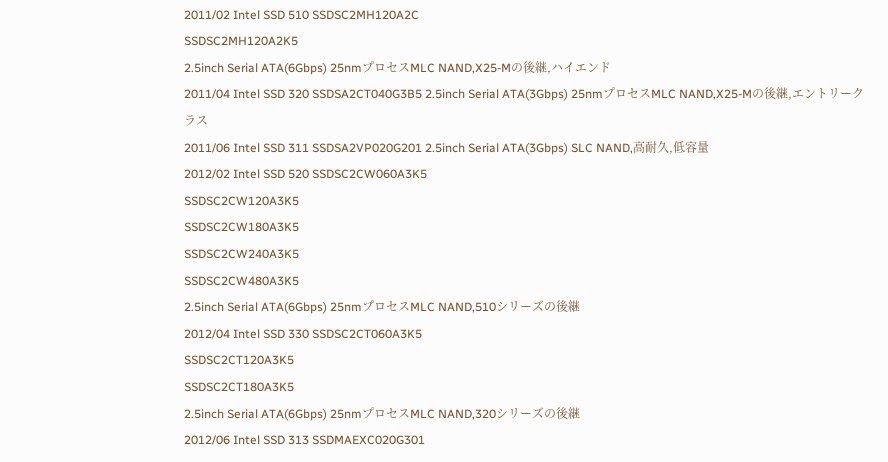2011/02 Intel SSD 510 SSDSC2MH120A2C
SSDSC2MH120A2K5
2.5inch Serial ATA(6Gbps) 25nmプロセスMLC NAND,X25-Mの後継,ハイエンド
2011/04 Intel SSD 320 SSDSA2CT040G3B5 2.5inch Serial ATA(3Gbps) 25nmプロセスMLC NAND,X25-Mの後継,エントリークラス
2011/06 Intel SSD 311 SSDSA2VP020G201 2.5inch Serial ATA(3Gbps) SLC NAND,高耐久,低容量
2012/02 Intel SSD 520 SSDSC2CW060A3K5
SSDSC2CW120A3K5
SSDSC2CW180A3K5
SSDSC2CW240A3K5
SSDSC2CW480A3K5
2.5inch Serial ATA(6Gbps) 25nmプロセスMLC NAND,510シリーズの後継
2012/04 Intel SSD 330 SSDSC2CT060A3K5
SSDSC2CT120A3K5
SSDSC2CT180A3K5
2.5inch Serial ATA(6Gbps) 25nmプロセスMLC NAND,320シリーズの後継
2012/06 Intel SSD 313 SSDMAEXC020G301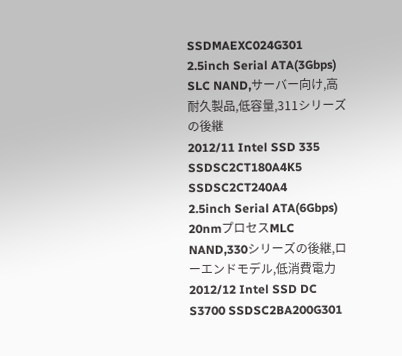SSDMAEXC024G301
2.5inch Serial ATA(3Gbps) SLC NAND,サーバー向け,高耐久製品,低容量,311シリーズの後継
2012/11 Intel SSD 335 SSDSC2CT180A4K5
SSDSC2CT240A4
2.5inch Serial ATA(6Gbps) 20nmプロセスMLC NAND,330シリーズの後継,ローエンドモデル,低消費電力
2012/12 Intel SSD DC S3700 SSDSC2BA200G301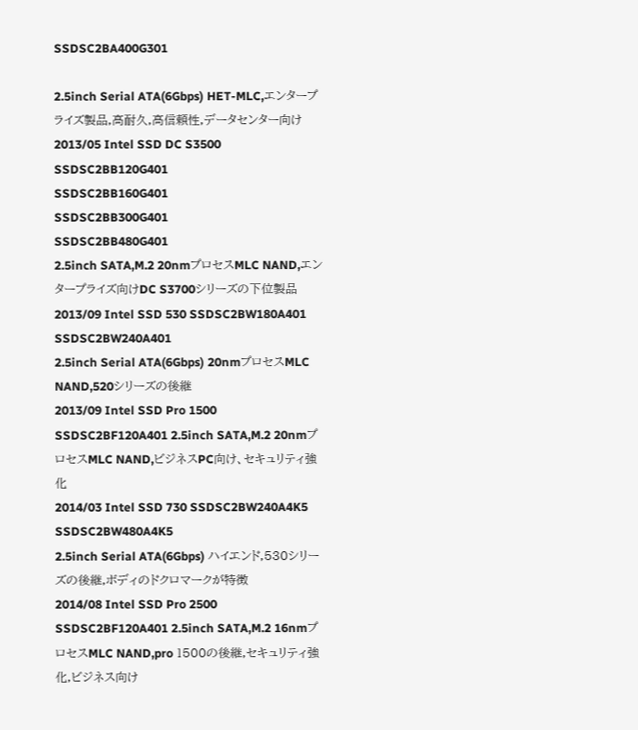SSDSC2BA400G301

2.5inch Serial ATA(6Gbps) HET-MLC,エンタープライズ製品,高耐久,高信頼性,データセンター向け
2013/05 Intel SSD DC S3500 SSDSC2BB120G401
SSDSC2BB160G401
SSDSC2BB300G401
SSDSC2BB480G401
2.5inch SATA,M.2 20nmプロセスMLC NAND,エンタープライズ向けDC S3700シリーズの下位製品
2013/09 Intel SSD 530 SSDSC2BW180A401
SSDSC2BW240A401
2.5inch Serial ATA(6Gbps) 20nmプロセスMLC NAND,520シリーズの後継
2013/09 Intel SSD Pro 1500 SSDSC2BF120A401 2.5inch SATA,M.2 20nmプロセスMLC NAND,ビジネスPC向け、セキュリティ強化
2014/03 Intel SSD 730 SSDSC2BW240A4K5
SSDSC2BW480A4K5
2.5inch Serial ATA(6Gbps) ハイエンド,530シリーズの後継,ボディのドクロマークが特徴
2014/08 Intel SSD Pro 2500 SSDSC2BF120A401 2.5inch SATA,M.2 16nmプロセスMLC NAND,pro 1500の後継,セキュリティ強化,ビジネス向け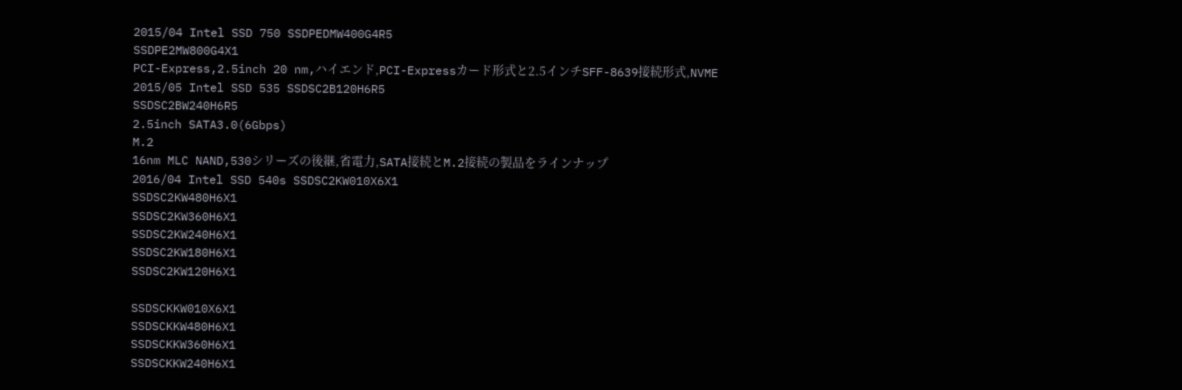2015/04 Intel SSD 750 SSDPEDMW400G4R5
SSDPE2MW800G4X1
PCI-Express,2.5inch 20 nm,ハイエンド,PCI-Expressカード形式と2.5インチSFF-8639接続形式,NVME
2015/05 Intel SSD 535 SSDSC2B120H6R5
SSDSC2BW240H6R5
2.5inch SATA3.0(6Gbps)
M.2
16nm MLC NAND,530シリーズの後継,省電力,SATA接続とM.2接続の製品をラインナップ
2016/04 Intel SSD 540s SSDSC2KW010X6X1
SSDSC2KW480H6X1
SSDSC2KW360H6X1
SSDSC2KW240H6X1
SSDSC2KW180H6X1
SSDSC2KW120H6X1

SSDSCKKW010X6X1
SSDSCKKW480H6X1
SSDSCKKW360H6X1
SSDSCKKW240H6X1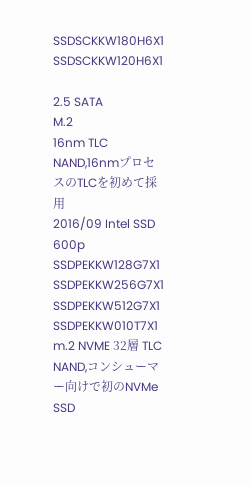SSDSCKKW180H6X1
SSDSCKKW120H6X1

2.5 SATA
M.2
16nm TLC NAND,16nmプロセスのTLCを初めて採用
2016/09 Intel SSD 600p SSDPEKKW128G7X1
SSDPEKKW256G7X1
SSDPEKKW512G7X1
SSDPEKKW010T7X1
m.2 NVME 32層 TLC NAND,コンシューマー向けで初のNVMe SSD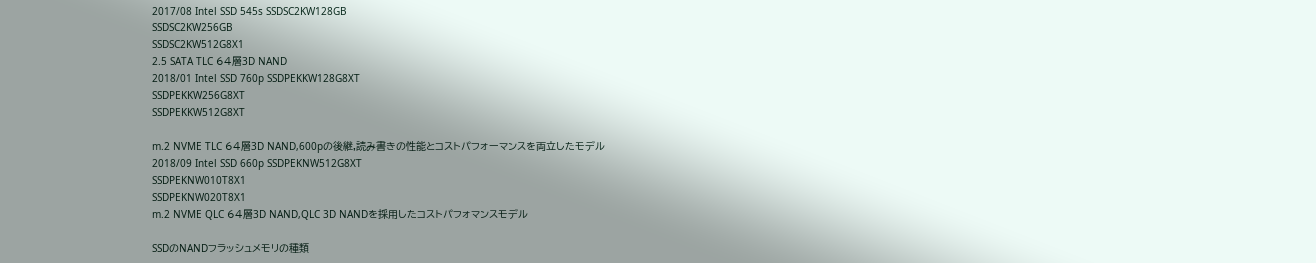2017/08 Intel SSD 545s SSDSC2KW128GB
SSDSC2KW256GB
SSDSC2KW512G8X1
2.5 SATA TLC 64層3D NAND
2018/01 Intel SSD 760p SSDPEKKW128G8XT
SSDPEKKW256G8XT
SSDPEKKW512G8XT

m.2 NVME TLC 64層3D NAND,600pの後継,読み書きの性能とコストパフォーマンスを両立したモデル
2018/09 Intel SSD 660p SSDPEKNW512G8XT
SSDPEKNW010T8X1
SSDPEKNW020T8X1
m.2 NVME QLC 64層3D NAND,QLC 3D NANDを採用したコストパフォマンスモデル

SSDのNANDフラッシュメモリの種類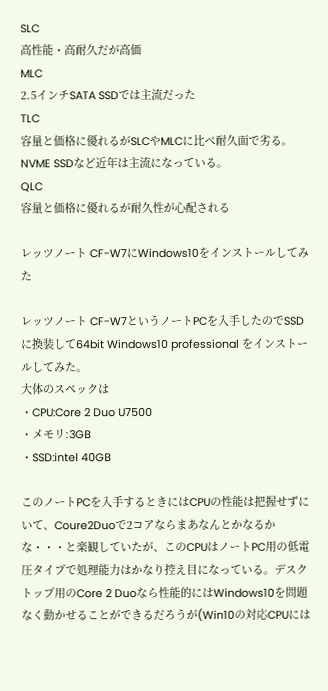SLC
高性能・高耐久だが高価
MLC
2.5インチSATA SSDでは主流だった
TLC
容量と価格に優れるがSLCやMLCに比べ耐久面で劣る。NVME SSDなど近年は主流になっている。
QLC
容量と価格に優れるが耐久性が心配される

レッツノート CF-W7にWindows10をインストールしてみた

レッツノート CF-W7というノートPCを入手したのでSSDに換装して64bit Windows10 professional をインストールしてみた。
大体のスペックは
・CPU:Core 2 Duo U7500
・メモリ:3GB
・SSD:intel 40GB

このノートPCを入手するときにはCPUの性能は把握せずにいて、Coure2Duoで2コアならまあなんとかなるかな・・・と楽観していたが、このCPUはノートPC用の低電圧タイプで処理能力はかなり控え目になっている。デスクトップ用のCore 2 Duoなら性能的にはWindows10を問題なく動かせることができるだろうが(Win10の対応CPUには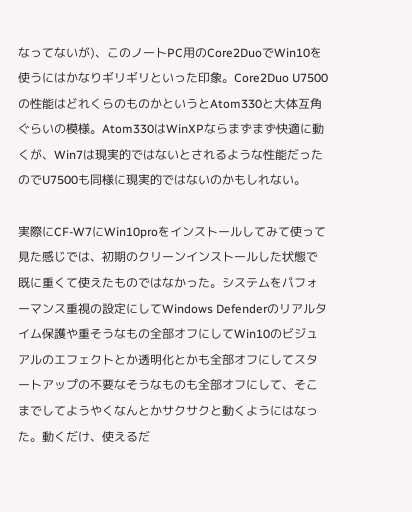なってないが)、このノートPC用のCore2DuoでWin10を使うにはかなりギリギリといった印象。Core2Duo U7500の性能はどれくらのものかというとAtom330と大体互角ぐらいの模様。Atom330はWinXPならまずまず快適に動くが、Win7は現実的ではないとされるような性能だったのでU7500も同様に現実的ではないのかもしれない。

実際にCF-W7にWin10proをインストールしてみて使って見た感じでは、初期のクリーンインストールした状態で既に重くて使えたものではなかった。システムをパフォーマンス重視の設定にしてWindows Defenderのリアルタイム保護や重そうなもの全部オフにしてWin10のビジュアルのエフェクトとか透明化とかも全部オフにしてスタートアップの不要なそうなものも全部オフにして、そこまでしてようやくなんとかサクサクと動くようにはなった。動くだけ、使えるだ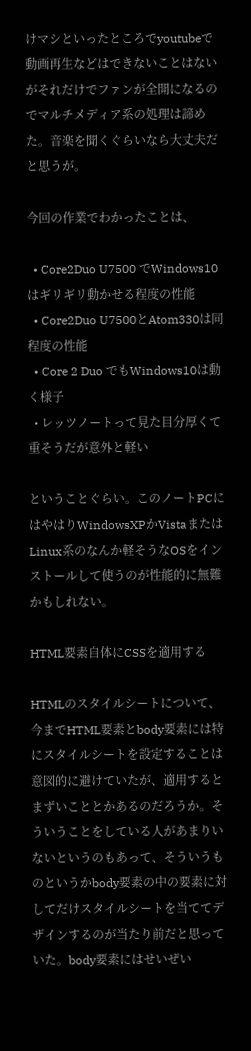けマシといったところでyoutubeで動画再生などはできないことはないがそれだけでファンが全開になるのでマルチメディア系の処理は諦めた。音楽を聞くぐらいなら大丈夫だと思うが。

今回の作業でわかったことは、

  • Core2Duo U7500 でWindows10はギリギリ動かせる程度の性能
  • Core2Duo U7500とAtom330は同程度の性能
  • Core 2 Duo でもWindows10は動く様子
  • レッツノートって見た目分厚くて重そうだが意外と軽い

ということぐらい。このノートPCにはやはりWindowsXPかVistaまたはLinux系のなんか軽そうなOSをインストールして使うのが性能的に無難かもしれない。

HTML要素自体にCSSを適用する

HTMLのスタイルシートについて、今までHTML要素とbody要素には特にスタイルシートを設定することは意図的に避けていたが、適用するとまずいこととかあるのだろうか。そういうことをしている人があまりいないというのもあって、そういうものというかbody要素の中の要素に対してだけスタイルシートを当ててデザインするのが当たり前だと思っていた。body要素にはせいぜい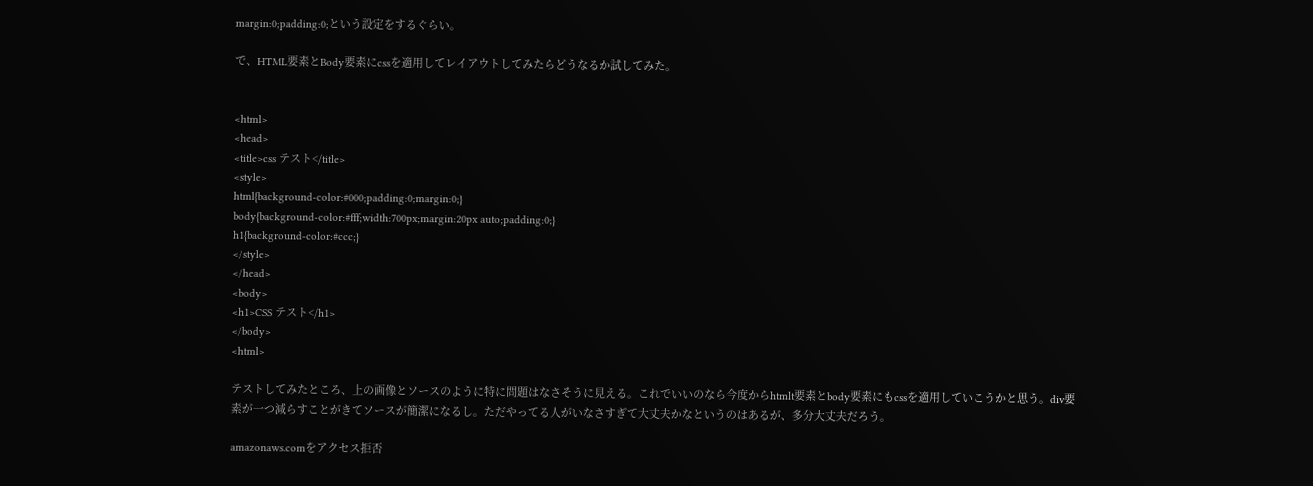margin:0;padding:0;という設定をするぐらい。

で、HTML要素とBody要素にcssを適用してレイアウトしてみたらどうなるか試してみた。


<html>
<head>
<title>css テスト</title>
<style>
html{background-color:#000;padding:0;margin:0;}
body{background-color:#fff;width:700px;margin:20px auto;padding:0;}
h1{background-color:#ccc;}
</style>
</head>
<body>
<h1>CSS テスト</h1>
</body>
<html>

テストしてみたところ、上の画像とソースのように特に問題はなさそうに見える。これでいいのなら今度からhtmlt要素とbody要素にもcssを適用していこうかと思う。div要素が一つ減らすことがきてソースが簡潔になるし。ただやってる人がいなさすぎて大丈夫かなというのはあるが、多分大丈夫だろう。

amazonaws.comをアクセス拒否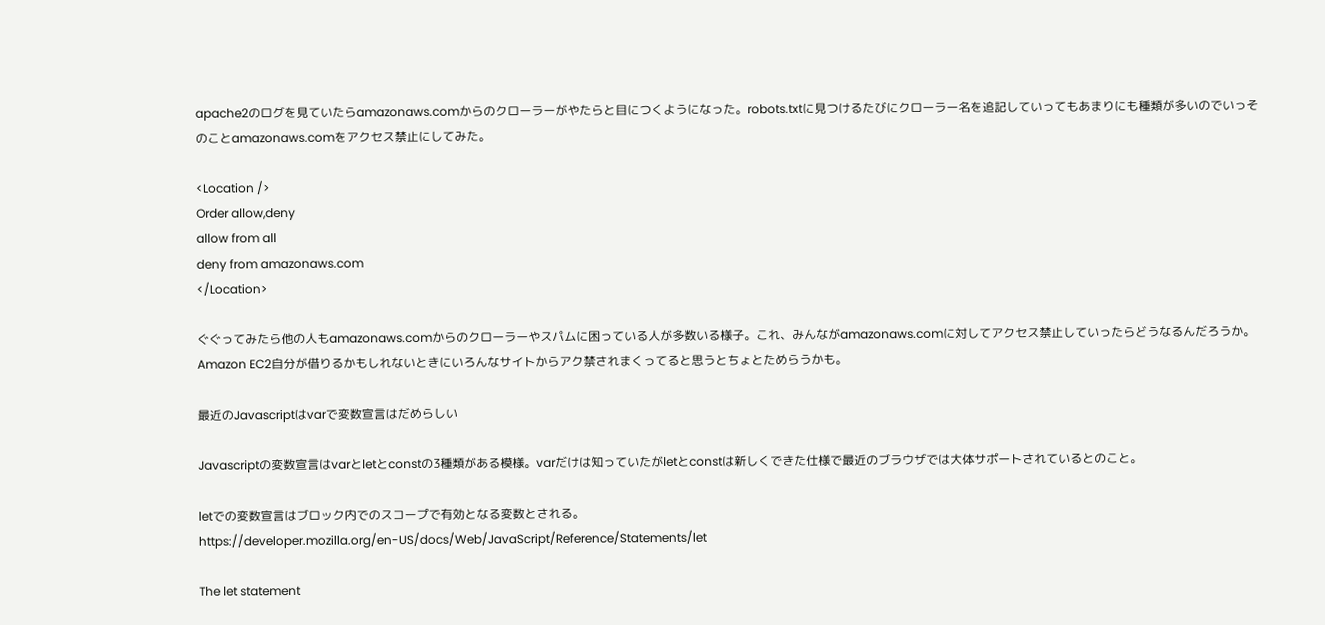apache2のログを見ていたらamazonaws.comからのクローラーがやたらと目につくようになった。robots.txtに見つけるたびにクローラー名を追記していってもあまりにも種類が多いのでいっそのことamazonaws.comをアクセス禁止にしてみた。

<Location />
Order allow,deny
allow from all
deny from amazonaws.com
</Location>

ぐぐってみたら他の人もamazonaws.comからのクローラーやスパムに困っている人が多数いる様子。これ、みんながamazonaws.comに対してアクセス禁止していったらどうなるんだろうか。Amazon EC2自分が借りるかもしれないときにいろんなサイトからアク禁されまくってると思うとちょとためらうかも。

最近のJavascriptはvarで変数宣言はだめらしい

Javascriptの変数宣言はvarとletとconstの3種類がある模様。varだけは知っていたがletとconstは新しくできた仕様で最近のブラウザでは大体サポートされているとのこと。

letでの変数宣言はブロック内でのスコープで有効となる変数とされる。
https://developer.mozilla.org/en-US/docs/Web/JavaScript/Reference/Statements/let

The let statement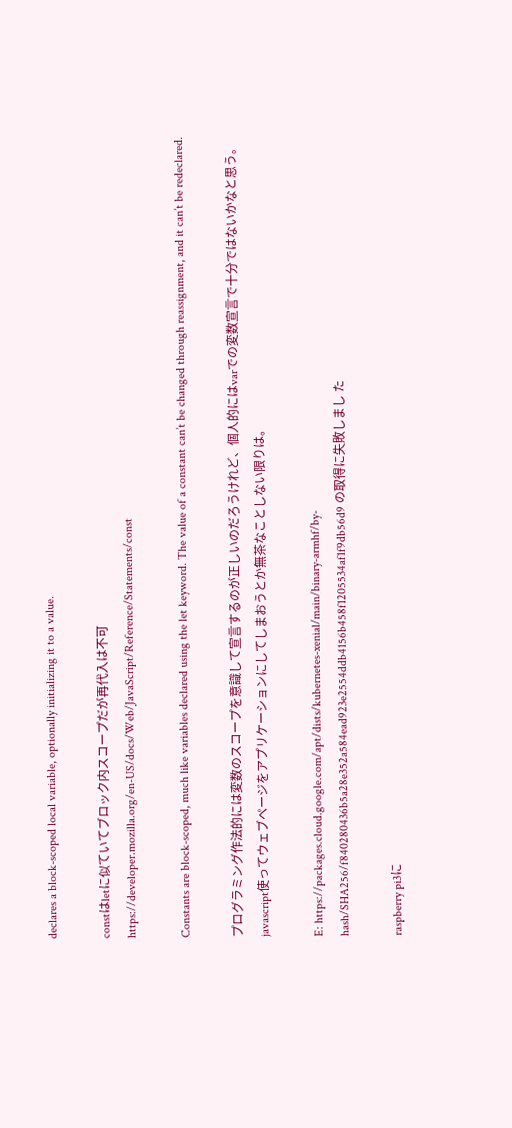declares a block-scoped local variable, optionally initializing it to a value.

constはletに似ていてブロック内スコープだが再代入は不可
https://developer.mozilla.org/en-US/docs/Web/JavaScript/Reference/Statements/const

Constants are block-scoped, much like variables declared using the let keyword. The value of a constant can’t be changed through reassignment, and it can’t be redeclared.

プログラミング作法的には変数のスコープを意識して宣言するのが正しいのだろうけれど、個人的にはvarでの変数宣言で十分ではないかなと思う。javascript使ってウェブページをアプリケーションにしてしまおうとか無茶なことしない限りは。

E: https://packages.cloud.google.com/apt/dists/kubernetes-xenial/main/binary-armhf/by-hash/SHA256/f840280436b5a28e352a584ead923e2554ddb4156b458f1205534af1f9db56d9 の取得に失敗しまし た

raspberry pi3に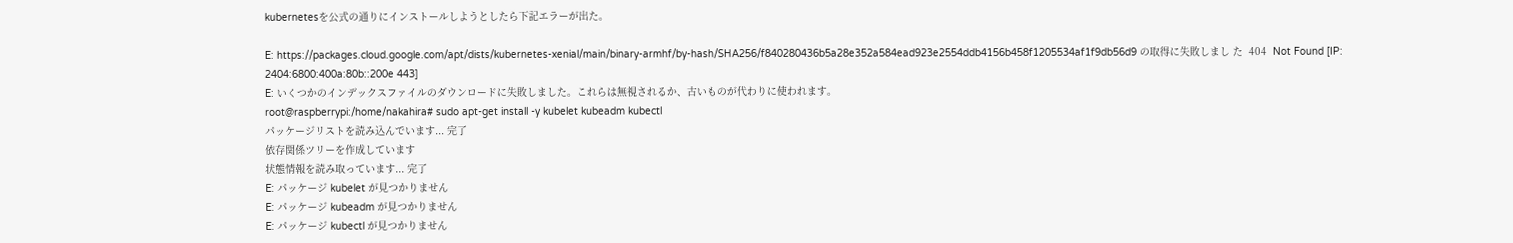kubernetesを公式の通りにインストールしようとしたら下記エラーが出た。

E: https://packages.cloud.google.com/apt/dists/kubernetes-xenial/main/binary-armhf/by-hash/SHA256/f840280436b5a28e352a584ead923e2554ddb4156b458f1205534af1f9db56d9 の取得に失敗しまし た  404  Not Found [IP: 2404:6800:400a:80b::200e 443]
E: いくつかのインデックスファイルのダウンロードに失敗しました。これらは無視されるか、古いものが代わりに使われます。
root@raspberrypi:/home/nakahira# sudo apt-get install -y kubelet kubeadm kubectl
パッケージリストを読み込んでいます... 完了
依存関係ツリーを作成しています
状態情報を読み取っています... 完了
E: パッケージ kubelet が見つかりません
E: パッケージ kubeadm が見つかりません
E: パッケージ kubectl が見つかりません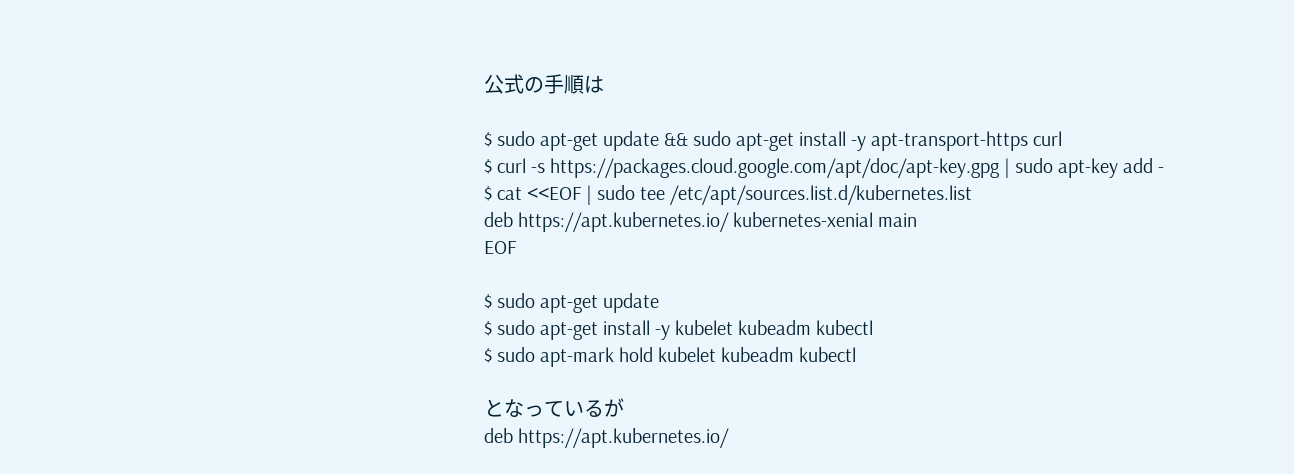公式の手順は

$ sudo apt-get update && sudo apt-get install -y apt-transport-https curl
$ curl -s https://packages.cloud.google.com/apt/doc/apt-key.gpg | sudo apt-key add -
$ cat <<EOF | sudo tee /etc/apt/sources.list.d/kubernetes.list
deb https://apt.kubernetes.io/ kubernetes-xenial main
EOF

$ sudo apt-get update
$ sudo apt-get install -y kubelet kubeadm kubectl
$ sudo apt-mark hold kubelet kubeadm kubectl

となっているが
deb https://apt.kubernetes.io/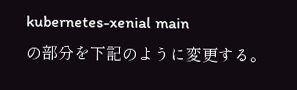kubernetes-xenial main
の部分を下記のように変更する。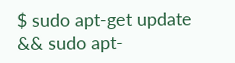$ sudo apt-get update && sudo apt-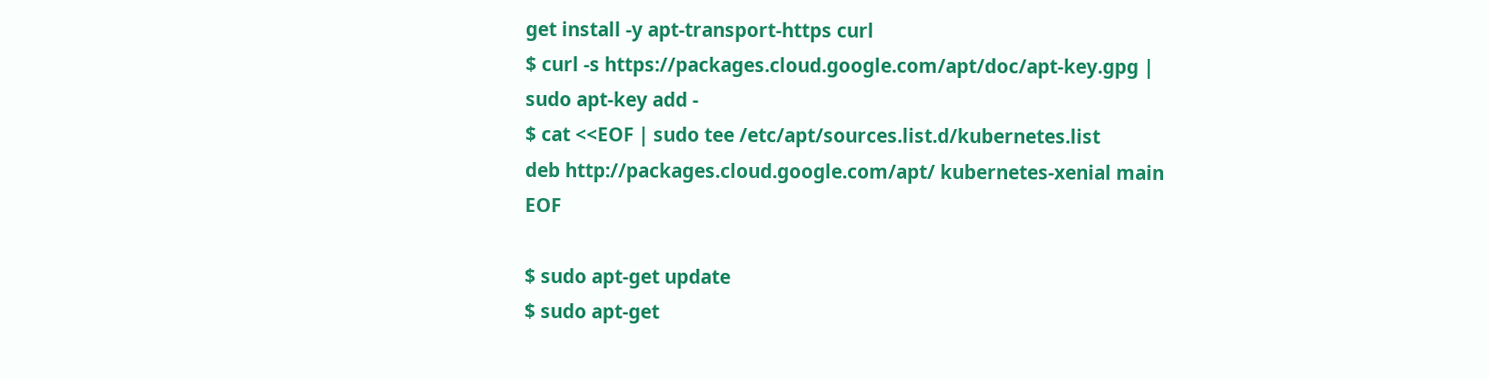get install -y apt-transport-https curl
$ curl -s https://packages.cloud.google.com/apt/doc/apt-key.gpg | sudo apt-key add -
$ cat <<EOF | sudo tee /etc/apt/sources.list.d/kubernetes.list
deb http://packages.cloud.google.com/apt/ kubernetes-xenial main
EOF

$ sudo apt-get update
$ sudo apt-get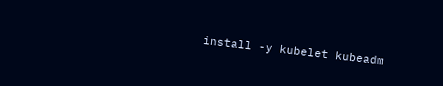install -y kubelet kubeadm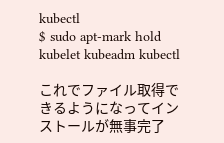kubectl
$ sudo apt-mark hold kubelet kubeadm kubectl

これでファイル取得できるようになってインストールが無事完了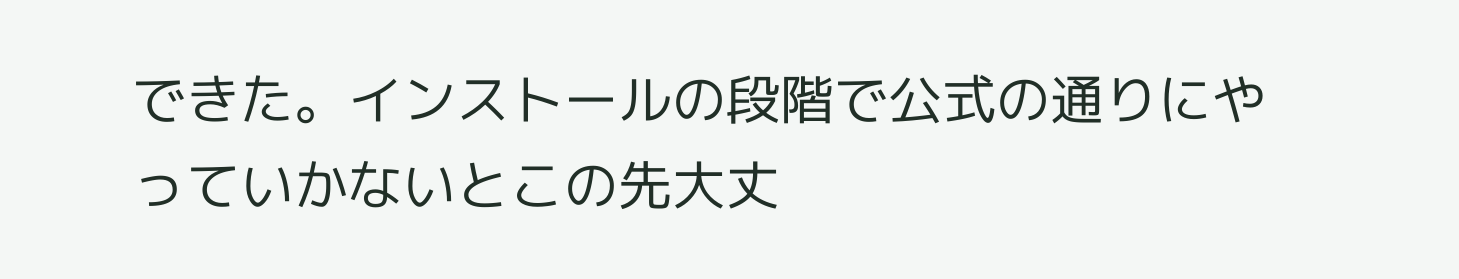できた。インストールの段階で公式の通りにやっていかないとこの先大丈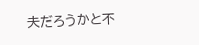夫だろうかと不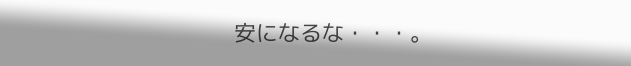安になるな・・・。